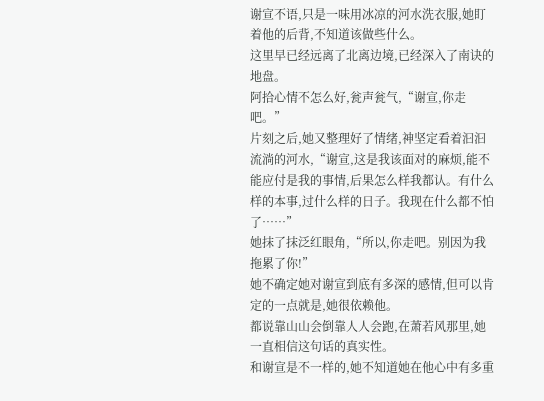谢宣不语,只是一味用冰凉的河水洗衣服,她盯着他的后背,不知道该做些什么。
这里早已经远离了北离边境,已经深入了南诀的地盘。
阿拾心情不怎么好,瓮声瓮气,“谢宣,你走吧。”
片刻之后,她又整理好了情绪,神坚定看着汩汩流淌的河水,“谢宣,这是我该面对的麻烦,能不能应付是我的事情,后果怎么样我都认。有什么样的本事,过什么样的日子。我现在什么都不怕了……”
她抹了抹泛红眼角,“所以,你走吧。别因为我拖累了你!”
她不确定她对谢宣到底有多深的感情,但可以肯定的一点就是,她很依赖他。
都说靠山山会倒靠人人会跑,在萧若风那里,她一直相信这句话的真实性。
和谢宣是不一样的,她不知道她在他心中有多重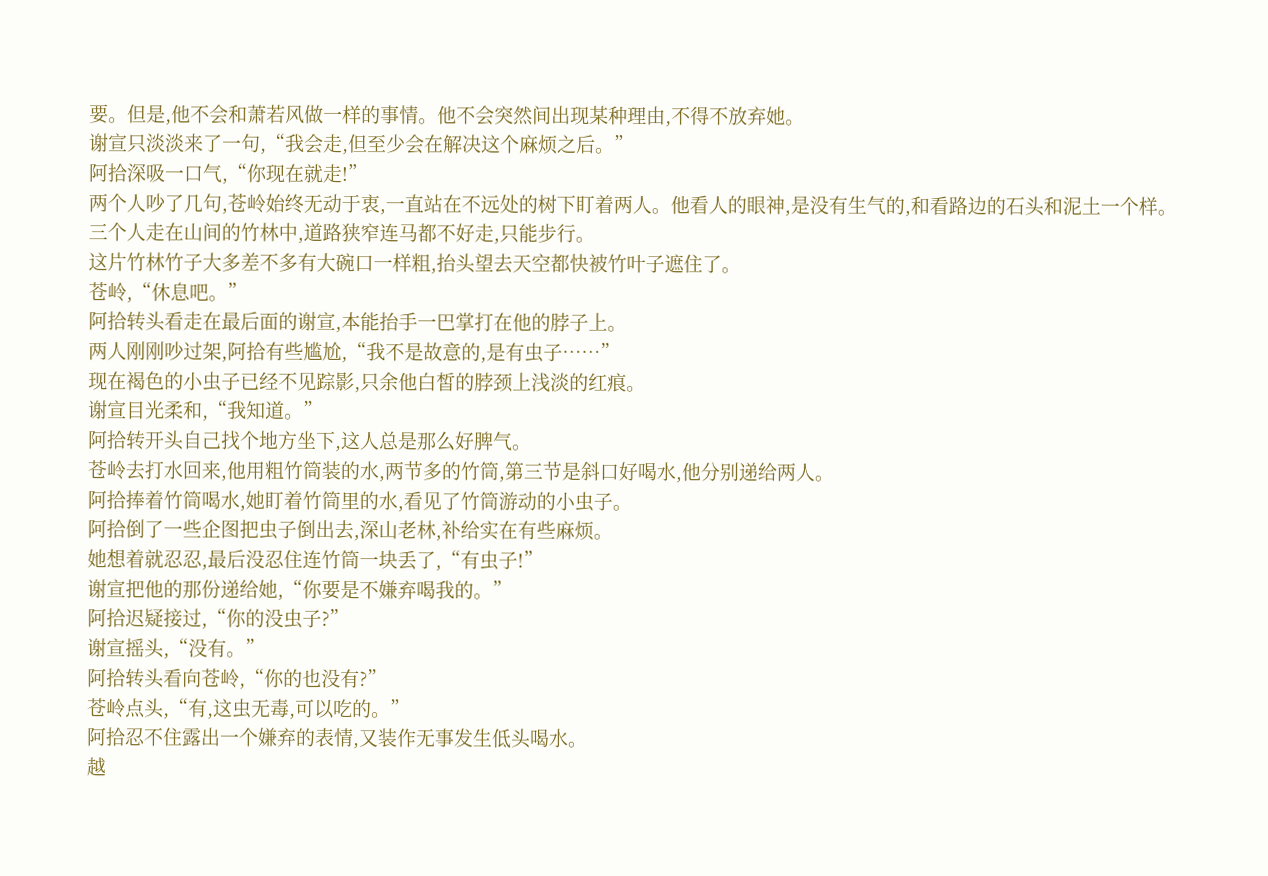要。但是,他不会和萧若风做一样的事情。他不会突然间出现某种理由,不得不放弃她。
谢宣只淡淡来了一句,“我会走,但至少会在解决这个麻烦之后。”
阿拾深吸一口气,“你现在就走!”
两个人吵了几句,苍岭始终无动于衷,一直站在不远处的树下盯着两人。他看人的眼神,是没有生气的,和看路边的石头和泥土一个样。
三个人走在山间的竹林中,道路狭窄连马都不好走,只能步行。
这片竹林竹子大多差不多有大碗口一样粗,抬头望去天空都快被竹叶子遮住了。
苍岭,“休息吧。”
阿拾转头看走在最后面的谢宣,本能抬手一巴掌打在他的脖子上。
两人刚刚吵过架,阿拾有些尴尬,“我不是故意的,是有虫子……”
现在褐色的小虫子已经不见踪影,只余他白皙的脖颈上浅淡的红痕。
谢宣目光柔和,“我知道。”
阿拾转开头自己找个地方坐下,这人总是那么好脾气。
苍岭去打水回来,他用粗竹筒装的水,两节多的竹筒,第三节是斜口好喝水,他分别递给两人。
阿拾捧着竹筒喝水,她盯着竹筒里的水,看见了竹筒游动的小虫子。
阿拾倒了一些企图把虫子倒出去,深山老林,补给实在有些麻烦。
她想着就忍忍,最后没忍住连竹筒一块丢了,“有虫子!”
谢宣把他的那份递给她,“你要是不嫌弃喝我的。”
阿拾迟疑接过,“你的没虫子?”
谢宣摇头,“没有。”
阿拾转头看向苍岭,“你的也没有?”
苍岭点头,“有,这虫无毒,可以吃的。”
阿拾忍不住露出一个嫌弃的表情,又装作无事发生低头喝水。
越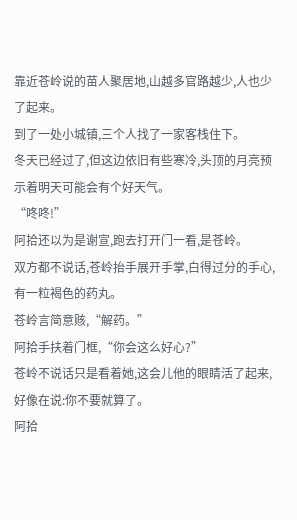靠近苍岭说的苗人聚居地,山越多官路越少,人也少了起来。
到了一处小城镇,三个人找了一家客栈住下。
冬天已经过了,但这边依旧有些寒冷,头顶的月亮预示着明天可能会有个好天气。
“咚咚!”
阿拾还以为是谢宣,跑去打开门一看,是苍岭。
双方都不说话,苍岭抬手展开手掌,白得过分的手心,有一粒褐色的药丸。
苍岭言简意赅,“解药。”
阿拾手扶着门框,“你会这么好心?”
苍岭不说话只是看着她,这会儿他的眼睛活了起来,好像在说:你不要就算了。
阿拾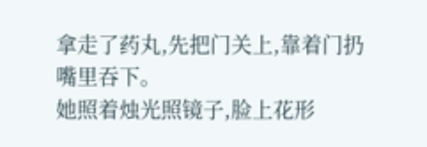拿走了药丸,先把门关上,靠着门扔嘴里吞下。
她照着烛光照镜子,脸上花形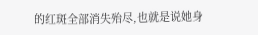的红斑全部消失殆尽,也就是说她身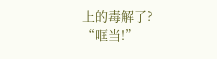上的毒解了?
“哐当!”